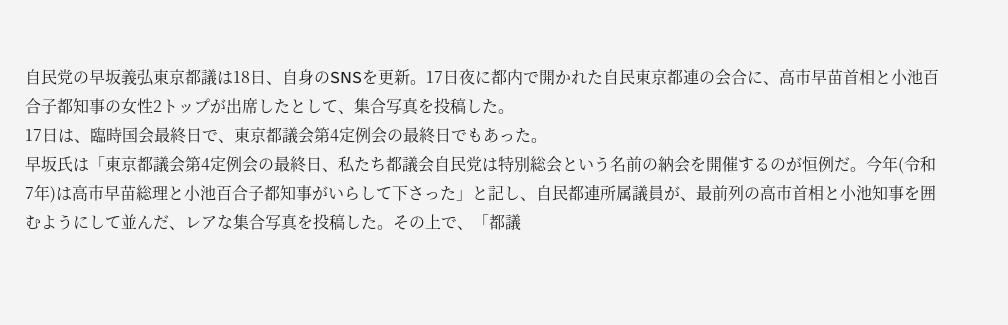自民党の早坂義弘東京都議は18日、自身のSNSを更新。17日夜に都内で開かれた自民東京都連の会合に、高市早苗首相と小池百合子都知事の女性2トップが出席したとして、集合写真を投稿した。
17日は、臨時国会最終日で、東京都議会第4定例会の最終日でもあった。
早坂氏は「東京都議会第4定例会の最終日、私たち都議会自民党は特別総会という名前の納会を開催するのが恒例だ。今年(令和7年)は高市早苗総理と小池百合子都知事がいらして下さった」と記し、自民都連所属議員が、最前列の高市首相と小池知事を囲むようにして並んだ、レアな集合写真を投稿した。その上で、「都議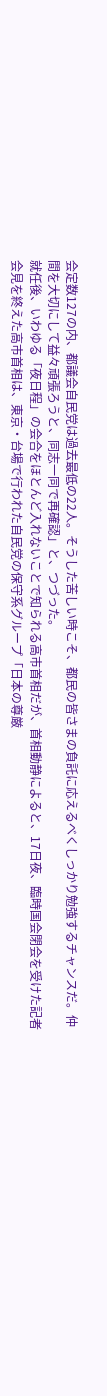会定数127の内、都議会自民党は過去最低の22人。そうした苦しい時こそ、都民の皆さまの負託に応えるべくしっかり勉強するチャンスだ。仲間を大切にして益々頑張ろうと、同志一同で再確認」と、つづった。
就任後、いわゆる「夜日程」の会合をほとんど入れないことで知られる高市首相だが、首相動静によると、17日夜、臨時国会閉会を受けた記者会見を終えた高市首相は、東京・台場で行われた自民党の保守系グループ「日本の尊厳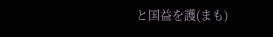と国益を護(まも)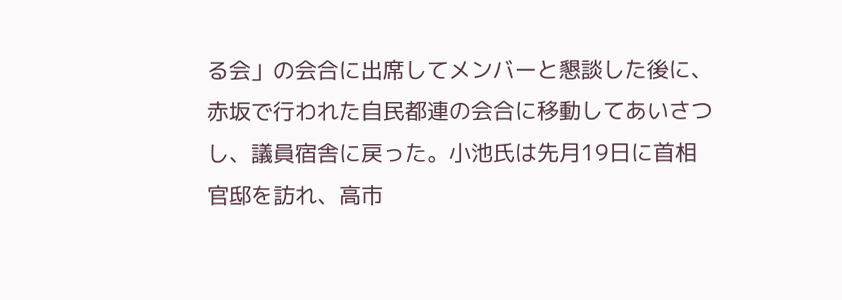る会」の会合に出席してメンバーと懇談した後に、赤坂で行われた自民都連の会合に移動してあいさつし、議員宿舎に戻った。小池氏は先月19日に首相官邸を訪れ、高市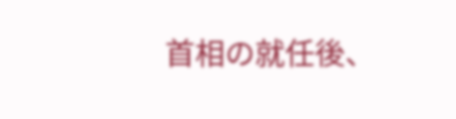首相の就任後、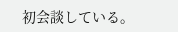初会談している。